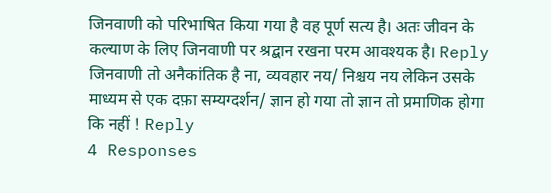जिनवाणी को परिभाषित किया गया है वह पूर्ण सत्य है। अतः जीवन के कल्याण के लिए जिनवाणी पर श्रद्बान रखना परम आवश्यक है। Reply
जिनवाणी तो अनैकांतिक है ना, व्यवहार नय/ निश्चय नय लेकिन उसके माध्यम से एक दफ़ा सम्यग्दर्शन/ ज्ञान हो गया तो ज्ञान तो प्रमाणिक होगा कि नहीं ! Reply
4 Responses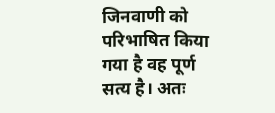जिनवाणी को परिभाषित किया गया है वह पूर्ण सत्य है। अतः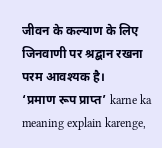जीवन के कल्याण के लिए जिनवाणी पर श्रद्बान रखना परम आवश्यक है।
‘प्रमाण रूप प्राप्त’ karne ka meaning explain karenge,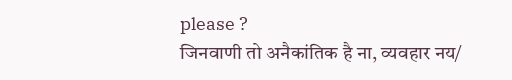please ?
जिनवाणी तो अनैकांतिक है ना, व्यवहार नय/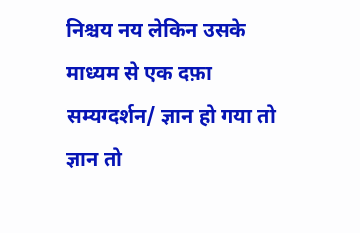निश्चय नय लेकिन उसके माध्यम से एक दफ़ा सम्यग्दर्शन/ ज्ञान हो गया तो ज्ञान तो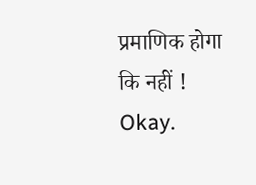प्रमाणिक होगा कि नहीं !
Okay.